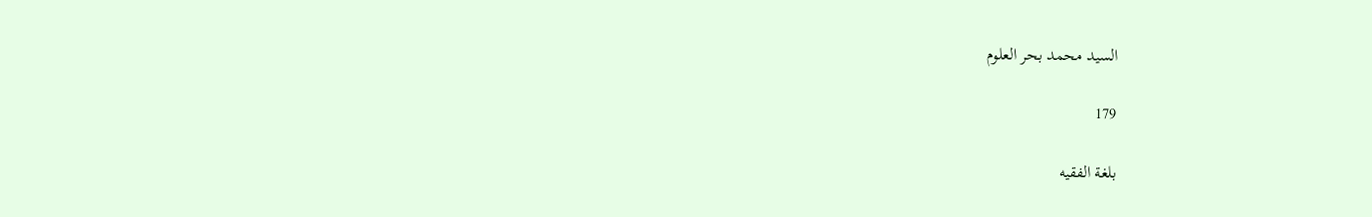السيد محمد بحر العلوم

179

بلغة الفقيه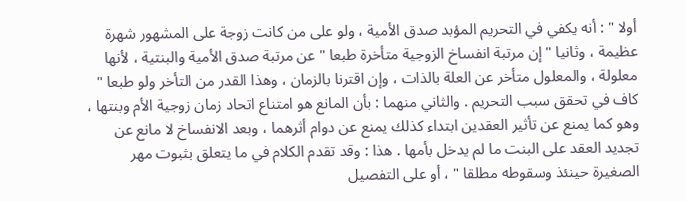أولا " : أنه يكفي في التحريم المؤبد صدق الأمية ، ولو على من كانت زوجة على المشهور شهرة عظيمة ، وثانيا " إن مرتبة انفساخ الزوجية متأخرة طبعا " عن مرتبة صدق الأمية والبنتية ، لأنها معلولة ، والمعلول متأخر عن العلة بالذات ، وإن اقترنا بالزمان ، وهذا القدر من التأخر ولو طبعا " كاف في تحقق سبب التحريم . والثاني منهما : بأن المانع هو امتناع اتحاد زمان زوجية الأم وبنتها ، وهو كما يمنع عن تأثير العقدين ابتداء كذلك يمنع عن دوام أثرهما ، وبعد الانفساخ لا مانع عن تجديد العقد على البنت ما لم يدخل بأمها . هذا : وقد تقدم الكلام في ما يتعلق بثبوت مهر الصغيرة حينئذ وسقوطه مطلقا " ، أو على التفصيل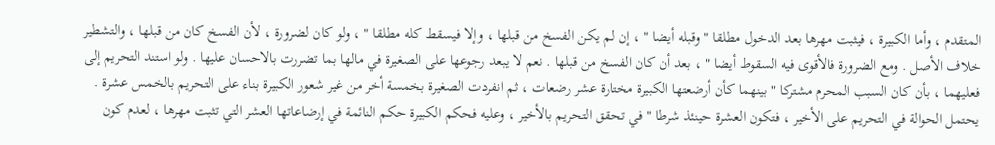المتقدم ، وأما الكبيرة ، فيثبت مهرها بعد الدخول مطلقا " وقبله أيضا " ، إن لم يكن الفسخ من قبلها ، وإلا فيسقط كله مطلقا " ، ولو كان لضرورة ، لأن الفسخ كان من قبلها ، والتشطير خلاف الأصل . ومع الضرورة فالأقوى فيه السقوط أيضا " ، بعد أن كان الفسخ من قبلها . نعم لا يبعد رجوعها على الصغيرة في مالها بما تضررت بالاحسان عليها . ولو استند التحريم إلى فعليهما ، بأن كان السبب المحرم مشتركا " بينهما كأن أرضعتها الكبيرة مختارة عشر رضعات ، ثم انفردت الصغيرة بخمسة أخر من غير شعور الكبيرة بناء على التحريم بالخمس عشرة . يحتمل الحوالة في التحريم على الأخير ، فتكون العشرة حينئذ شرطا " في تحقق التحريم بالأخير ، وعليه فحكم الكبيرة حكم النائمة في إرضاعاتها العشر التي تثبت مهرها ، لعدم كون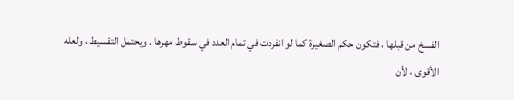الفسخ من قبلها ، فتكون حكم الصغيرة كما لو انفردت في تمام العدد في سقوط مهرها . ويحتمل التقسيط ، ولعله الأقوى ، لأن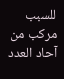للسبب مركب من آحاد العدد